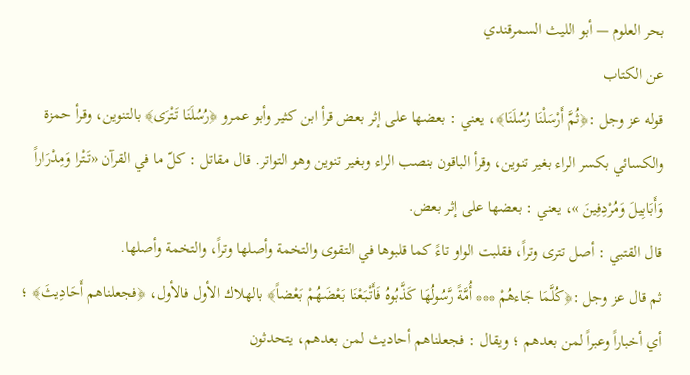بحر العلوم — أبو الليث السمرقندي
عن الكتاب
قوله عز وجل :﴿ثُمَّ أَرْسَلْنَا رُسُلَنَا﴾، يعني : بعضها على إثر بعض قرأ ابن كثير وأبو عمرو ﴿رُسُلَنَا تَتْرَى﴾ بالتنوين، وقرأ حمزة والكسائي بكسر الراء بغير تنوين، وقرأ الباقون بنصب الراء وبغير تنوين وهو التواتر. قال مقاتل : كلّ ما في القرآن «تَتْرا وَمِدْرَاراً وَأَبَابِيلَ وَمُرْدِفِينَ »، يعني : بعضها على إثر بعض.
قال القتبي : أصل تترى وتراً، فقلبت الواو تاءً كما قلبوها في التقوى والتخمة وأصلها وتراً، والتخمة وأصلها.
ثم قال عز وجل :﴿كُلَّمَا جَاءهُمْ *** أُمَّةً رَّسُولُهَا كَذَّبُوهُ فَأَتْبَعْنَا بَعْضَهُمْ بَعْضاً﴾ بالهلاك الأول فالأول، ﴿فجعلناهم أَحَادِيثَ﴾ ؛ أي أخباراً وعبراً لمن بعدهم ؛ ويقال : فجعلناهم أحاديث لمن بعدهم، يتحدثون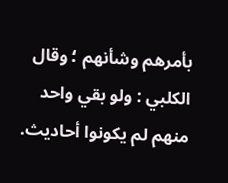بأمرهم وشأنهم ؛ وقال الكلبي : ولو بقي واحد منهم لم يكونوا أحاديث.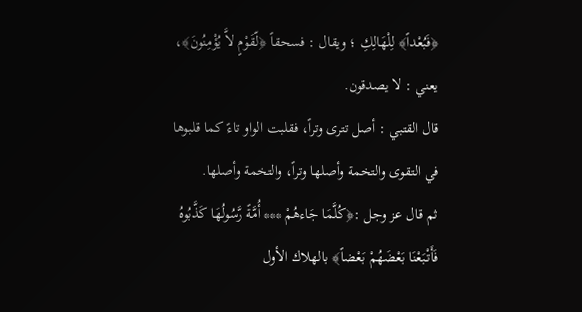﴿فَبُعْداً﴾ لِلْهَالِكِ ؛ ويقال : فسحقاً ﴿لّقَوْمٍ لاَّ يُؤْمِنُونَ﴾، يعني : لا يصدقون.
قال القتبي : أصل تترى وتراً، فقلبت الواو تاءً كما قلبوها في التقوى والتخمة وأصلها وتراً، والتخمة وأصلها.
ثم قال عز وجل :﴿كُلَّمَا جَاءهُمْ *** أُمَّةً رَّسُولُهَا كَذَّبُوهُ فَأَتْبَعْنَا بَعْضَهُمْ بَعْضاً﴾ بالهلاك الأول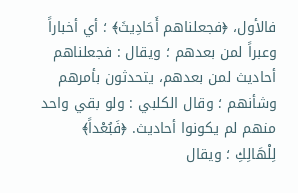فالأول، ﴿فجعلناهم أَحَادِيثَ﴾ ؛ أي أخباراً وعبراً لمن بعدهم ؛ ويقال : فجعلناهم أحاديث لمن بعدهم، يتحدثون بأمرهم وشأنهم ؛ وقال الكلبي : ولو بقي واحد منهم لم يكونوا أحاديث. ﴿فَبُعْداً﴾ لِلْهَالِكِ ؛ ويقال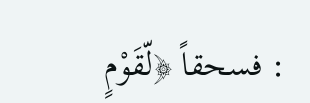: فسحقاً ﴿لّقَوْمٍ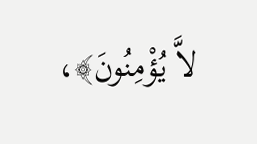لاَّ يُؤْمِنُونَ﴾،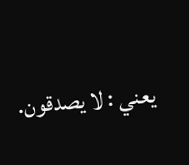يعني : لا يصدقون.